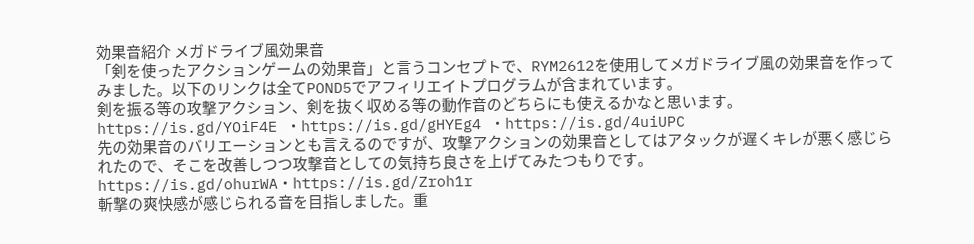効果音紹介 メガドライブ風効果音
「剣を使ったアクションゲームの効果音」と言うコンセプトで、RYM2612を使用してメガドライブ風の効果音を作ってみました。以下のリンクは全てPOND5でアフィリエイトプログラムが含まれています。
剣を振る等の攻撃アクション、剣を抜く収める等の動作音のどちらにも使えるかなと思います。
https://is.gd/YOiF4E ・https://is.gd/gHYEg4 ・https://is.gd/4uiUPC
先の効果音のバリエーションとも言えるのですが、攻撃アクションの効果音としてはアタックが遅くキレが悪く感じられたので、そこを改善しつつ攻撃音としての気持ち良さを上げてみたつもりです。
https://is.gd/ohurWA・https://is.gd/Zroh1r
斬撃の爽快感が感じられる音を目指しました。重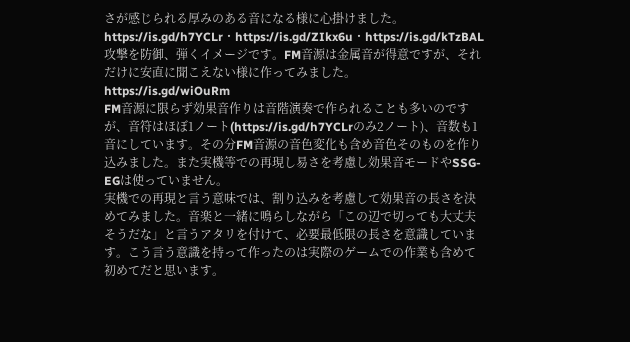さが感じられる厚みのある音になる様に心掛けました。
https://is.gd/h7YCLr・https://is.gd/ZIkx6u・https://is.gd/kTzBAL
攻撃を防御、弾くイメージです。FM音源は金属音が得意ですが、それだけに安直に聞こえない様に作ってみました。
https://is.gd/wiOuRm
FM音源に限らず効果音作りは音階演奏で作られることも多いのですが、音符はほぼ1ノート(https://is.gd/h7YCLrのみ2ノート)、音数も1音にしています。その分FM音源の音色変化も含め音色そのものを作り込みました。また実機等での再現し易さを考慮し効果音モードやSSG-EGは使っていません。
実機での再現と言う意味では、割り込みを考慮して効果音の長さを決めてみました。音楽と一緒に鳴らしながら「この辺で切っても大丈夫そうだな」と言うアタリを付けて、必要最低限の長さを意識しています。こう言う意識を持って作ったのは実際のゲームでの作業も含めて初めてだと思います。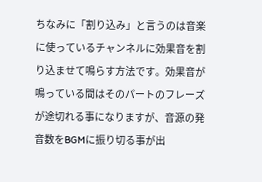ちなみに「割り込み」と言うのは音楽に使っているチャンネルに効果音を割り込ませて鳴らす方法です。効果音が鳴っている間はそのパートのフレーズが途切れる事になりますが、音源の発音数をBGMに振り切る事が出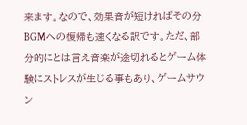来ます。なので、効果音が短ければその分BGMへの復帰も速くなる訳です。ただ、部分的にとは言え音楽が途切れるとゲーム体験にストレスが生じる事もあり、ゲームサウン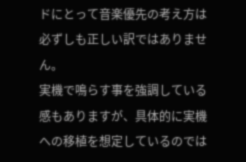ドにとって音楽優先の考え方は必ずしも正しい訳ではありません。
実機で鳴らす事を強調している感もありますが、具体的に実機への移植を想定しているのでは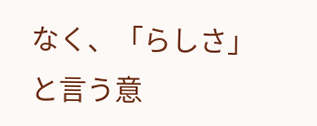なく、「らしさ」と言う意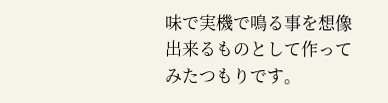味で実機で鳴る事を想像出来るものとして作ってみたつもりです。